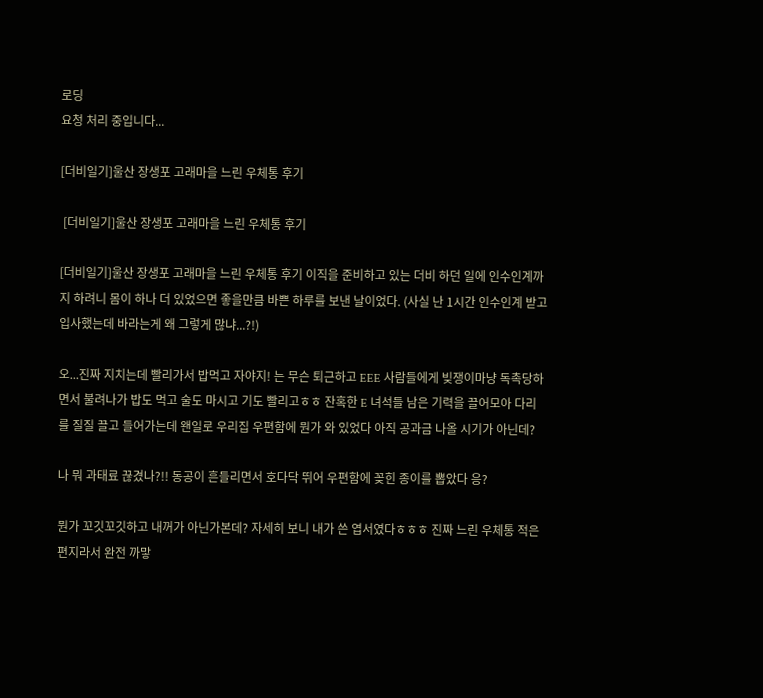로딩
요청 처리 중입니다...

[더비일기]울산 장생포 고래마을 느린 우체통 후기

 [더비일기]울산 장생포 고래마을 느린 우체통 후기

[더비일기]울산 장생포 고래마을 느린 우체통 후기 이직을 준비하고 있는 더비 하던 일에 인수인계까지 하려니 몸이 하나 더 있었으면 좋을만큼 바쁜 하루를 보낸 날이었다. (사실 난 1시간 인수인계 받고 입사했는데 바라는게 왜 그렇게 많냐...?!)

오...진짜 지치는데 빨리가서 밥먹고 자야지! 는 무슨 퇴근하고 EEE 사람들에게 빚쟁이마냥 독촉당하면서 불려나가 밥도 먹고 술도 마시고 기도 빨리고ㅎㅎ 잔혹한 E 녀석들 남은 기력을 끌어모아 다리를 질질 끌고 들어가는데 왠일로 우리집 우편함에 뭔가 와 있었다 아직 공과금 나올 시기가 아닌데?

나 뭐 과태료 끊겼나?!! 동공이 흔들리면서 호다닥 뛰어 우편함에 꽂힌 종이를 뽑았다 응?

뭔가 꼬깃꼬깃하고 내꺼가 아닌가본데? 자세히 보니 내가 쓴 엽서였다ㅎㅎㅎ 진짜 느린 우체통 적은 편지라서 완전 까맣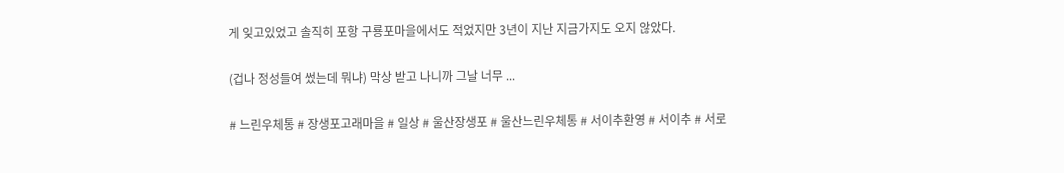게 잊고있었고 솔직히 포항 구룡포마을에서도 적었지만 3년이 지난 지금가지도 오지 않았다.

(겁나 정성들여 썼는데 뭐냐) 막상 받고 나니까 그날 너무 ...

# 느린우체통 # 장생포고래마을 # 일상 # 울산장생포 # 울산느린우체통 # 서이추환영 # 서이추 # 서로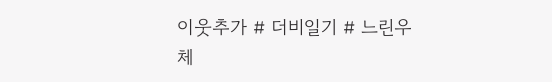이웃추가 # 더비일기 # 느린우체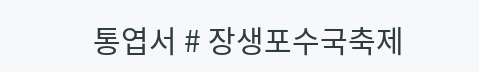통엽서 # 장생포수국축제